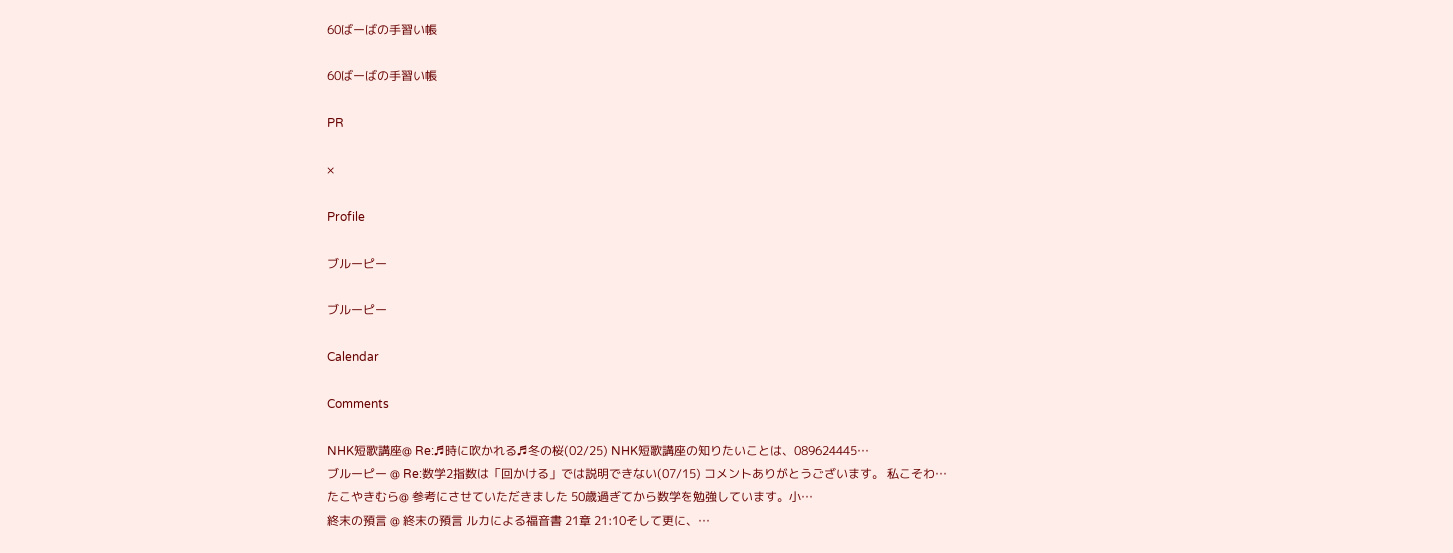60ばーばの手習い帳

60ばーばの手習い帳

PR

×

Profile

ブルーピー

ブルーピー

Calendar

Comments

NHK短歌講座@ Re:♬時に吹かれる♬冬の桜(02/25) NHK短歌講座の知りたいことは、089624445…
ブルーピー @ Re:数学2指数は「回かける」では説明できない(07/15) コメントありがとうございます。 私こそわ…
たこやきむら@ 参考にさせていただきました 50歳過ぎてから数学を勉強しています。小…
終末の預言 @ 終末の預言 ルカによる福音書 21章 21:10そして更に、…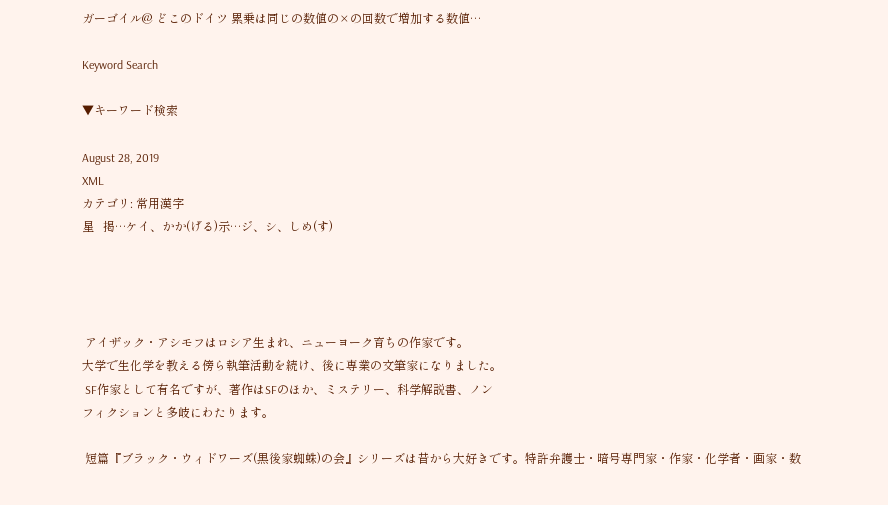ガーゴイル@ どこのドイツ 累乗は同じの数値の×の回数で増加する数値…

Keyword Search

▼キーワード検索

August 28, 2019
XML
カテゴリ: 常用漢字
星   掲…ケイ、かか(げる)示…ジ、シ、しめ(す)




 アイザック・アシモフはロシア生まれ、ニューヨーク育ちの作家です。
大学で生化学を教える傍ら執筆活動を続け、後に専業の文筆家になりました。
 SF作家として有名ですが、著作はSFのほか、ミステリー、科学解説書、ノン
フィクションと多岐にわたります。

 短篇『ブラック・ウィドワーズ(黒後家蜘蛛)の会』シリーズは昔から大好きです。特許弁護士・暗号専門家・作家・化学者・画家・数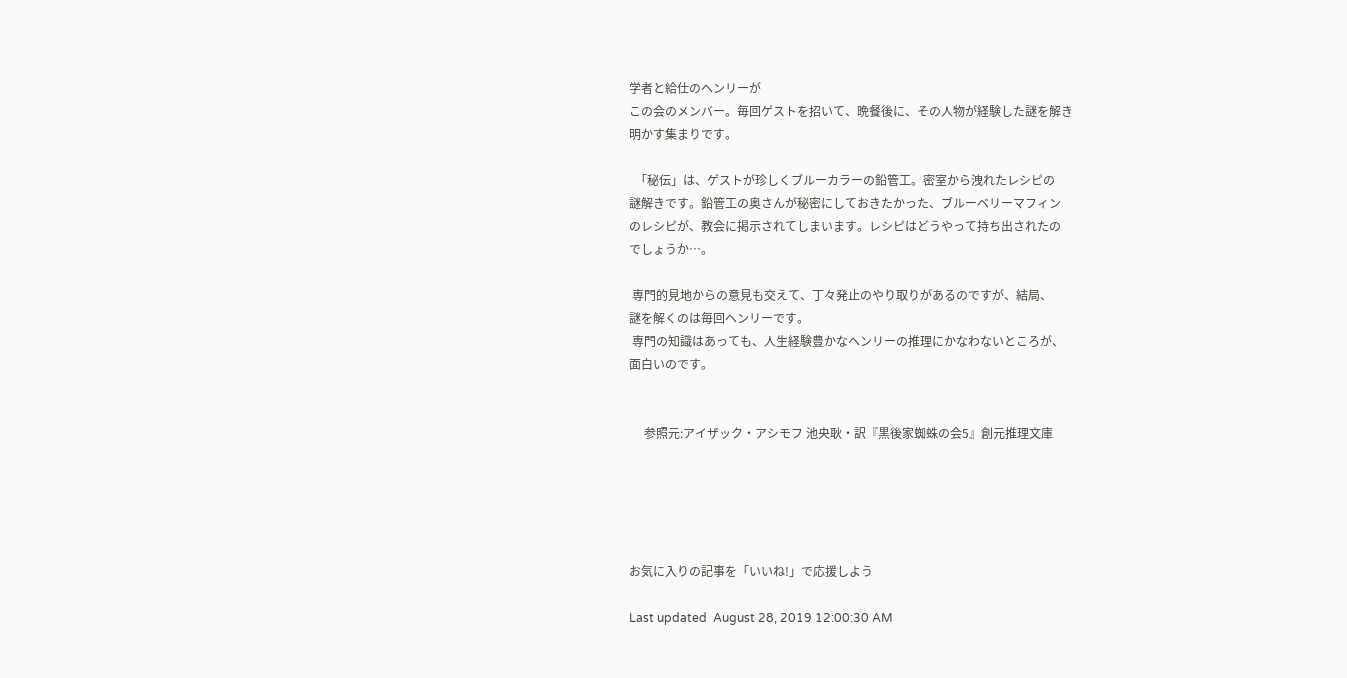学者と給仕のヘンリーが
この会のメンバー。毎回ゲストを招いて、晩餐後に、その人物が経験した謎を解き
明かす集まりです。

  「秘伝」は、ゲストが珍しくブルーカラーの鉛管工。密室から洩れたレシピの
謎解きです。鉛管工の奥さんが秘密にしておきたかった、ブルーベリーマフィン
のレシピが、教会に掲示されてしまいます。レシピはどうやって持ち出されたの
でしょうか…。

 専門的見地からの意見も交えて、丁々発止のやり取りがあるのですが、結局、
謎を解くのは毎回ヘンリーです。
 専門の知識はあっても、人生経験豊かなヘンリーの推理にかなわないところが、
面白いのです。


     参照元:アイザック・アシモフ 池央耿・訳『黒後家蜘蛛の会5』創元推理文庫





お気に入りの記事を「いいね!」で応援しよう

Last updated  August 28, 2019 12:00:30 AM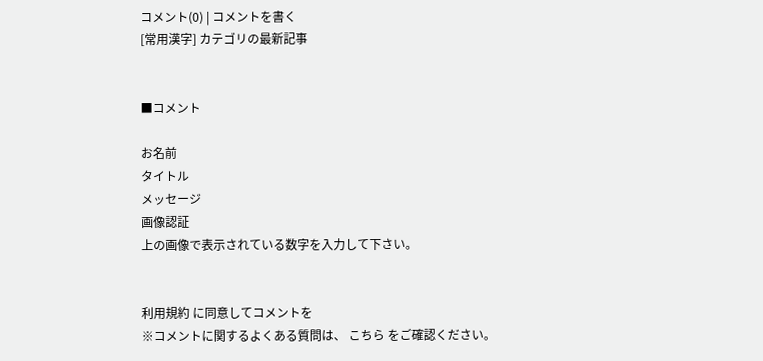コメント(0) | コメントを書く
[常用漢字] カテゴリの最新記事


■コメント

お名前
タイトル
メッセージ
画像認証
上の画像で表示されている数字を入力して下さい。


利用規約 に同意してコメントを
※コメントに関するよくある質問は、 こちら をご確認ください。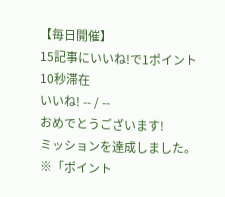【毎日開催】
15記事にいいね!で1ポイント
10秒滞在
いいね! -- / --
おめでとうございます!
ミッションを達成しました。
※「ポイント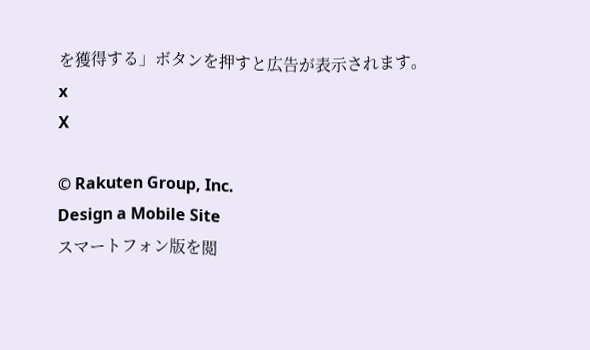を獲得する」ボタンを押すと広告が表示されます。
x
X

© Rakuten Group, Inc.
Design a Mobile Site
スマートフォン版を閲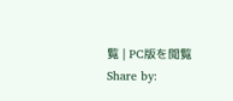覧 | PC版を閲覧
Share by: